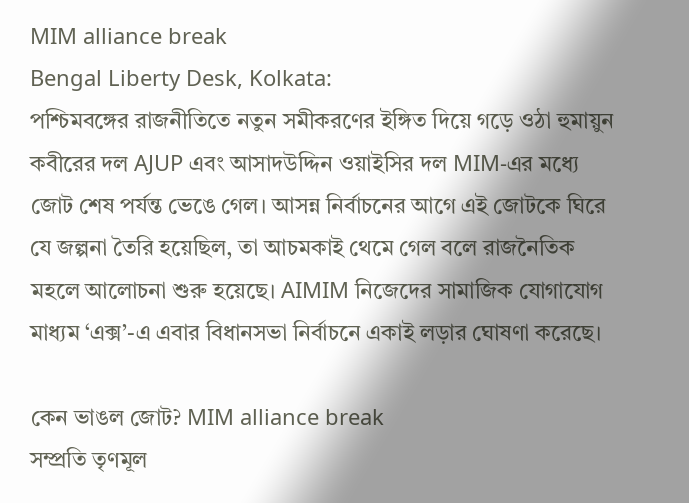MIM alliance break
Bengal Liberty Desk, Kolkata:
পশ্চিমবঙ্গের রাজনীতিতে নতুন সমীকরণের ইঙ্গিত দিয়ে গড়ে ওঠা হুমায়ুন কবীরের দল AJUP এবং আসাদউদ্দিন ওয়াইসির দল MIM-এর মধ্যে জোট শেষ পর্যন্ত ভেঙে গেল। আসন্ন নির্বাচনের আগে এই জোটকে ঘিরে যে জল্পনা তৈরি হয়েছিল, তা আচমকাই থেমে গেল বলে রাজনৈতিক মহলে আলোচনা শুরু হয়েছে। AIMIM নিজেদের সামাজিক যোগাযোগ মাধ্যম ‘এক্স’-এ এবার বিধানসভা নির্বাচনে একাই লড়ার ঘোষণা করেছে।

কেন ভাঙল জোট? MIM alliance break
সম্প্রতি তৃণমূল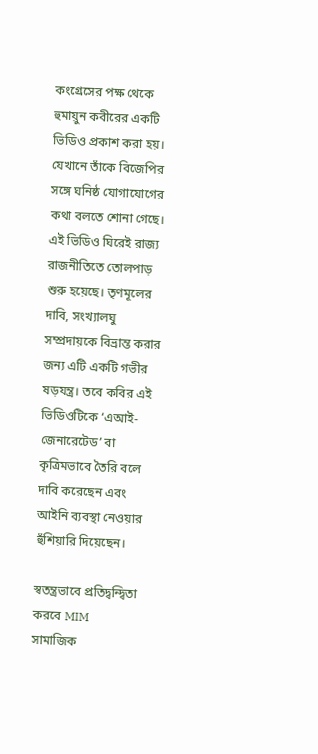কংগ্রেসের পক্ষ থেকে হুমায়ুন কবীরের একটি ভিডিও প্রকাশ করা হয়। যেখানে তাঁকে বিজেপির সঙ্গে ঘনিষ্ঠ যোগাযোগের কথা বলতে শোনা গেছে। এই ভিডিও ঘিরেই রাজ্য রাজনীতিতে তোলপাড় শুরু হয়েছে। তৃণমূলের দাবি, সংখ্যালঘু সম্প্রদায়কে বিভ্রান্ত করার জন্য এটি একটি গভীর ষড়যন্ত্র। তবে কবির এই ভিডিওটিকে ‘এআই-জেনারেটেড’ বা কৃত্রিমভাবে তৈরি বলে দাবি করেছেন এবং আইনি ব্যবস্থা নেওয়ার হুঁশিয়ারি দিয়েছেন।

স্বতন্ত্রভাবে প্রতিদ্বন্দ্বিতা করবে MIM
সামাজিক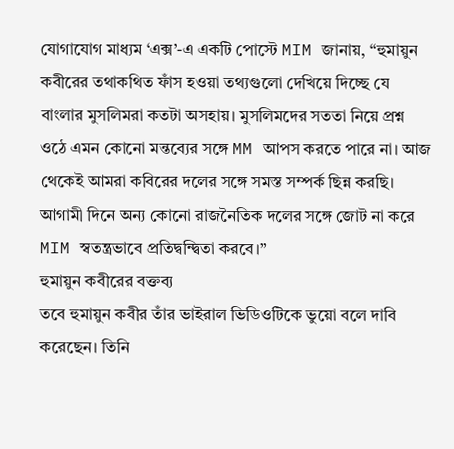যোগাযোগ মাধ্যম ‘এক্স’-এ একটি পোস্টে MIM জানায়, “হুমায়ুন কবীরের তথাকথিত ফাঁস হওয়া তথ্যগুলো দেখিয়ে দিচ্ছে যে বাংলার মুসলিমরা কতটা অসহায়। মুসলিমদের সততা নিয়ে প্রশ্ন ওঠে এমন কোনো মন্তব্যের সঙ্গে MM আপস করতে পারে না। আজ থেকেই আমরা কবিরের দলের সঙ্গে সমস্ত সম্পর্ক ছিন্ন করছি। আগামী দিনে অন্য কোনো রাজনৈতিক দলের সঙ্গে জোট না করে MIM স্বতন্ত্রভাবে প্রতিদ্বন্দ্বিতা করবে।”
হুমায়ুন কবীরের বক্তব্য
তবে হুমায়ুন কবীর তাঁর ভাইরাল ভিডিওটিকে ভুয়ো বলে দাবি করেছেন। তিনি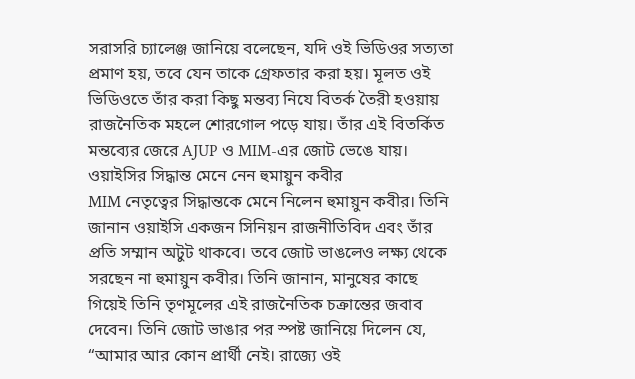সরাসরি চ্যালেঞ্জ জানিয়ে বলেছেন, যদি ওই ভিডিওর সত্যতা প্রমাণ হয়, তবে যেন তাকে গ্রেফতার করা হয়। মূলত ওই ভিডিওতে তাঁর করা কিছু মন্তব্য নিযে বিতর্ক তৈরী হওয়ায় রাজনৈতিক মহলে শোরগোল পড়ে যায়। তাঁর এই বিতর্কিত মন্তব্যের জেরে AJUP ও MIM-এর জোট ভেঙে যায়।
ওয়াইসির সিদ্ধান্ত মেনে নেন হুমায়ুন কবীর
MIM নেতৃত্বের সিদ্ধান্তকে মেনে নিলেন হুমায়ুন কবীর। তিনি জানান ওয়াইসি একজন সিনিয়ন রাজনীতিবিদ এবং তাঁর প্রতি সম্মান অটুট থাকবে। তবে জোট ভাঙলেও লক্ষ্য থেকে সরছেন না হুমায়ুন কবীর। তিনি জানান, মানুষের কাছে গিয়েই তিনি তৃণমূলের এই রাজনৈতিক চক্রান্তের জবাব দেবেন। তিনি জোট ভাঙার পর স্পষ্ট জানিয়ে দিলেন যে, “আমার আর কোন প্রার্থী নেই। রাজ্যে ওই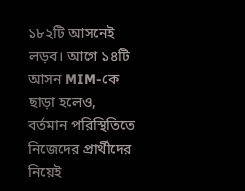১৮২টি আসনেই লড়ব। আগে ১৪টি আসন MIM-কে ছাড়া হলেও, বর্তমান পরিস্থিতিতে নিজেদের প্রার্থীদের নিয়েই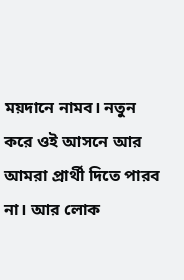ময়দানে নামব। নতুন করে ওই আসনে আর আমরা প্রার্থী দিতে পারব না। আর লোক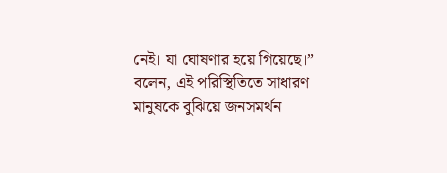নেই। যা ঘোষণার হয়ে গিয়েছে।” বলেন, এই পরিস্থিতিতে সাধারণ মানুষকে বুঝিয়ে জনসমর্থন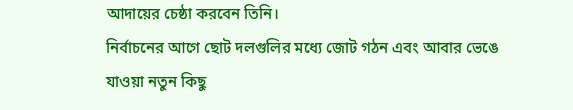আদায়ের চেষ্ঠা করবেন তিনি।
নির্বাচনের আগে ছোট দলগুলির মধ্যে জোট গঠন এবং আবার ভেঙে যাওয়া নতুন কিছু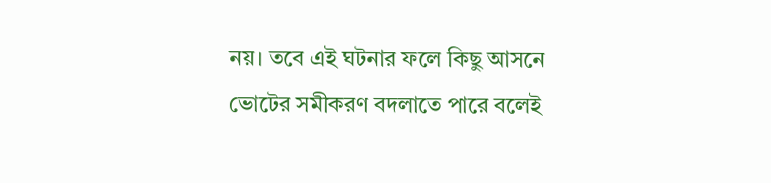নয়। তবে এই ঘটনার ফলে কিছু আসনে ভোটের সমীকরণ বদলাতে পারে বলেই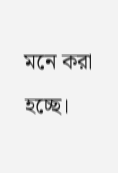মনে করা হচ্ছে।